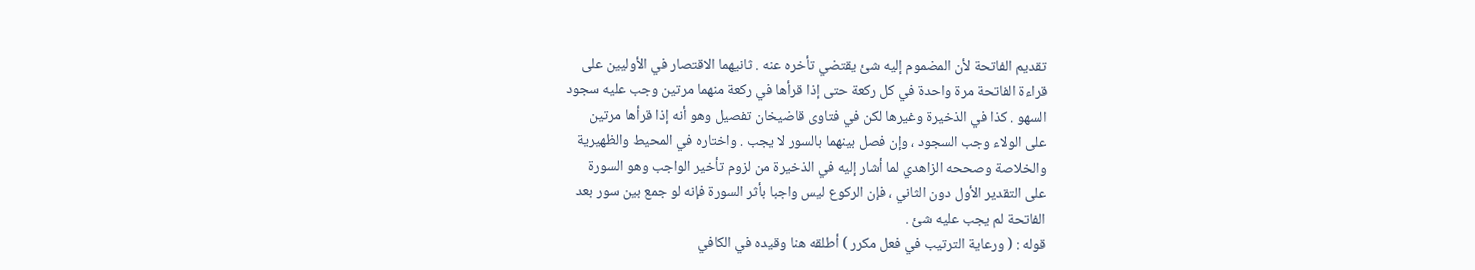تقديم الفاتحة لأن المضموم إليه شئ يقتضي تأخره عنه . ثانيهما الاقتصار في الأوليين على
قراءة الفاتحة مرة واحدة في كل ركعة حتى إذا قرأها في ركعة منهما مرتين وجب عليه سجود
السهو . كذا في الذخيرة وغيرها لكن في فتاوى قاضيخان تفصيل وهو أنه إذا قرأها مرتين
على الولاء وجب السجود ، وإن فصل بينهما بالسور لا يجب . واختاره في المحيط والظهيرية
والخلاصة وصححه الزاهدي لما أشار إليه في الذخيرة من لزوم تأخير الواجب وهو السورة
على التقدير الأول دون الثاني ، فإن الركوع ليس واجبا بأثر السورة فإنه لو جمع بين سور بعد
الفاتحة لم يجب عليه شئ .
قوله : ( ورعاية الترتيب في فعل مكرر ) أطلقه هنا وقيده في الكافي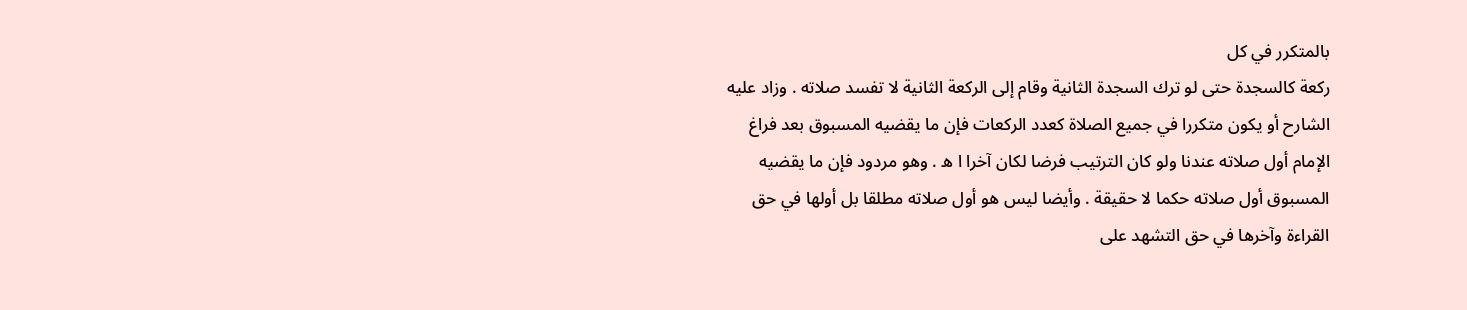بالمتكرر في كل
ركعة كالسجدة حتى لو ترك السجدة الثانية وقام إلى الركعة الثانية لا تفسد صلاته . وزاد عليه
الشارح أو يكون متكررا في جميع الصلاة كعدد الركعات فإن ما يقضيه المسبوق بعد فراغ
الإمام أول صلاته عندنا ولو كان الترتيب فرضا لكان آخرا ا ه . وهو مردود فإن ما يقضيه
المسبوق أول صلاته حكما لا حقيقة . وأيضا ليس هو أول صلاته مطلقا بل أولها في حق
القراءة وآخرها في حق التشهد على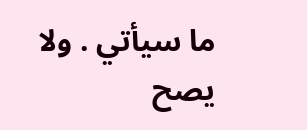ما سيأتي . ولا يصح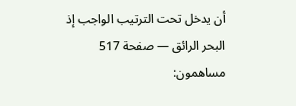أن يدخل تحت الترتيب الواجب إذ
البحر الرائق — صفحة 517
مساهمون: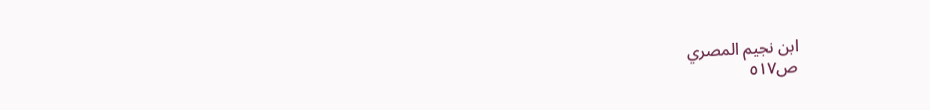ابن نجيم المصري
ص٥١٧